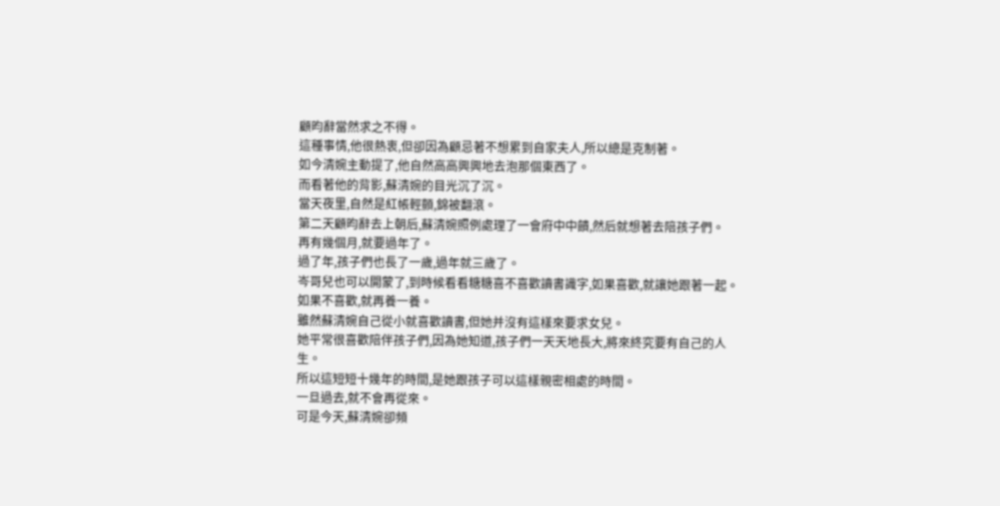顧昀辭當然求之不得。
這種事情,他很熱衷,但卻因為顧忌著不想累到自家夫人,所以總是克制著。
如今清婉主動提了,他自然高高興興地去泡那個東西了。
而看著他的背影,蘇清婉的目光沉了沉。
當天夜里,自然是紅帳輕顫,錦被翻滾。
第二天顧昀辭去上朝后,蘇清婉照例處理了一會府中中饋,然后就想著去陪孩子們。
再有幾個月,就要過年了。
過了年,孩子們也長了一歲,過年就三歲了。
岑哥兒也可以開蒙了,到時候看看糖糖喜不喜歡讀書識字,如果喜歡,就讓她跟著一起。
如果不喜歡,就再養一養。
雖然蘇清婉自己從小就喜歡讀書,但她并沒有這樣來要求女兒。
她平常很喜歡陪伴孩子們,因為她知道,孩子們一天天地長大,將來終究要有自己的人生。
所以這短短十幾年的時間,是她跟孩子可以這樣親密相處的時間。
一旦過去,就不會再從來。
可是今天,蘇清婉卻頻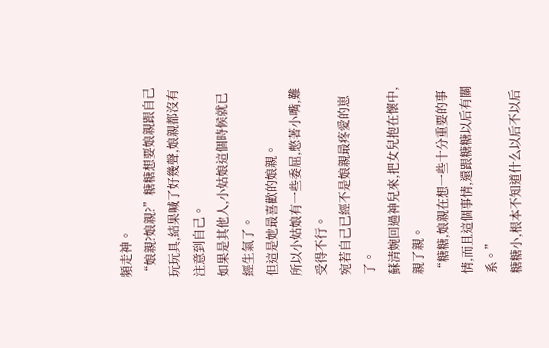頻走神。
“娘親?娘親?”糖糖想要娘親跟自己玩玩具,結果喊了好幾聲,娘親都沒有注意到自己。
如果是其他人,小姑娘這個時候就已經生氣了。
但這是她最喜歡的娘親。
所以小姑娘有一些委屈,憋著小嘴,難受得不行。
宛若自己已經不是娘親最疼愛的崽了。
蘇清婉回過神兒來,把女兒抱在懷中,親了親。
“糖糖,娘親在想一些十分重要的事情,而且這個事情,還跟糖糖以后有關系。”
糖糖小,根本不知道什么以后不以后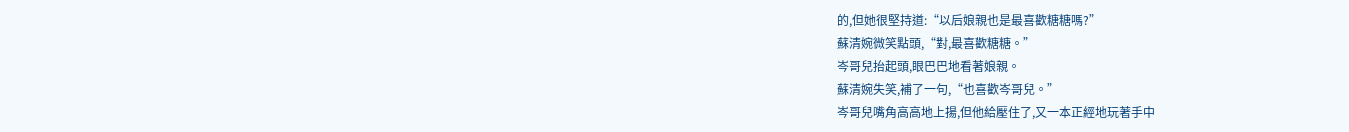的,但她很堅持道:“以后娘親也是最喜歡糖糖嗎?”
蘇清婉微笑點頭,“對,最喜歡糖糖。”
岑哥兒抬起頭,眼巴巴地看著娘親。
蘇清婉失笑,補了一句,“也喜歡岑哥兒。”
岑哥兒嘴角高高地上揚,但他給壓住了,又一本正經地玩著手中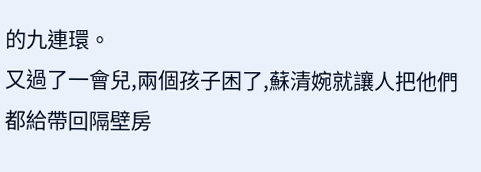的九連環。
又過了一會兒,兩個孩子困了,蘇清婉就讓人把他們都給帶回隔壁房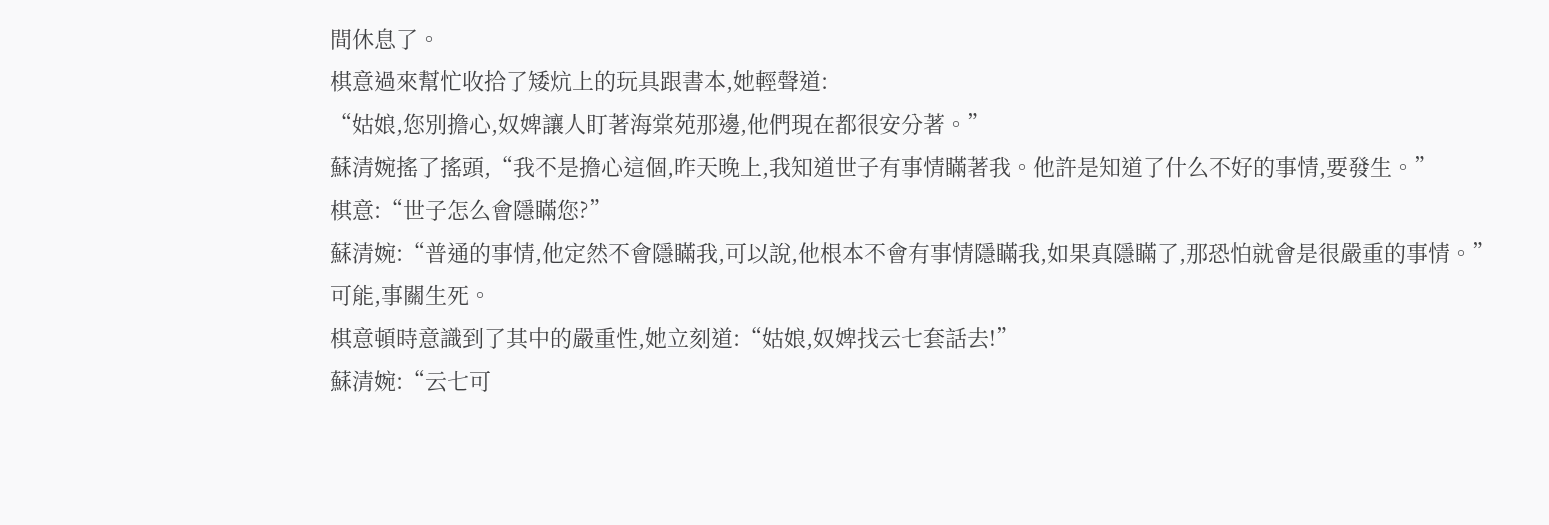間休息了。
棋意過來幫忙收拾了矮炕上的玩具跟書本,她輕聲道:
“姑娘,您別擔心,奴婢讓人盯著海棠苑那邊,他們現在都很安分著。”
蘇清婉搖了搖頭,“我不是擔心這個,昨天晚上,我知道世子有事情瞞著我。他許是知道了什么不好的事情,要發生。”
棋意:“世子怎么會隱瞞您?”
蘇清婉:“普通的事情,他定然不會隱瞞我,可以說,他根本不會有事情隱瞞我,如果真隱瞞了,那恐怕就會是很嚴重的事情。”
可能,事關生死。
棋意頓時意識到了其中的嚴重性,她立刻道:“姑娘,奴婢找云七套話去!”
蘇清婉:“云七可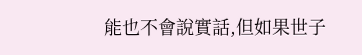能也不會說實話,但如果世子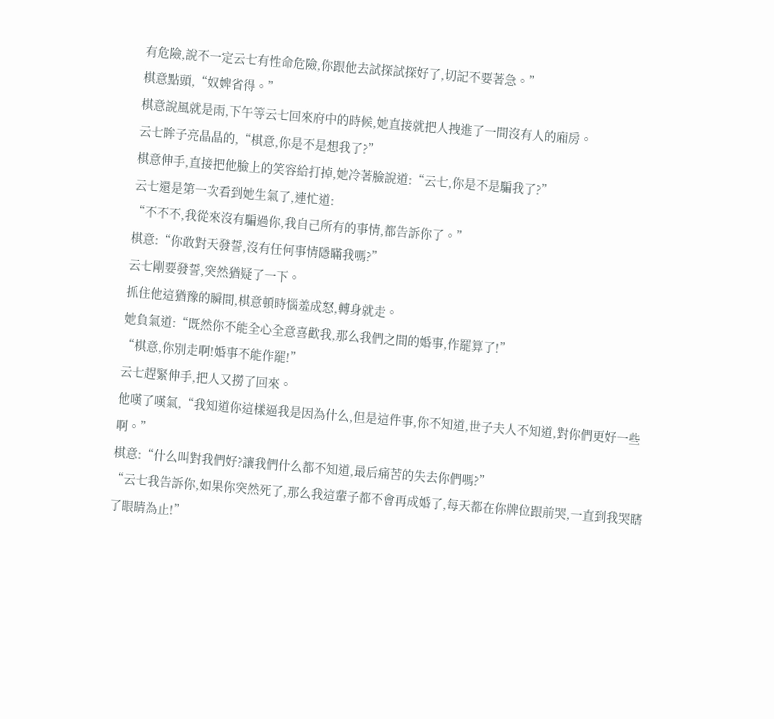有危險,說不一定云七有性命危險,你跟他去試探試探好了,切記不要著急。”
棋意點頭,“奴婢省得。”
棋意說風就是雨,下午等云七回來府中的時候,她直接就把人拽進了一間沒有人的廂房。
云七眸子亮晶晶的,“棋意,你是不是想我了?”
棋意伸手,直接把他臉上的笑容給打掉,她冷著臉說道:“云七,你是不是騙我了?”
云七還是第一次看到她生氣了,連忙道:
“不不不,我從來沒有騙過你,我自己所有的事情,都告訴你了。”
棋意:“你敢對天發誓,沒有任何事情隱瞞我嗎?”
云七剛要發誓,突然猶疑了一下。
抓住他這猶豫的瞬間,棋意頓時惱羞成怒,轉身就走。
她負氣道:“既然你不能全心全意喜歡我,那么我們之間的婚事,作罷算了!”
“棋意,你別走啊!婚事不能作罷!”
云七趕緊伸手,把人又撈了回來。
他嘆了嘆氣,“我知道你這樣逼我是因為什么,但是這件事,你不知道,世子夫人不知道,對你們更好一些啊。”
棋意:“什么叫對我們好?讓我們什么都不知道,最后痛苦的失去你們嗎?”
“云七我告訴你,如果你突然死了,那么我這輩子都不會再成婚了,每天都在你牌位跟前哭,一直到我哭瞎了眼睛為止!”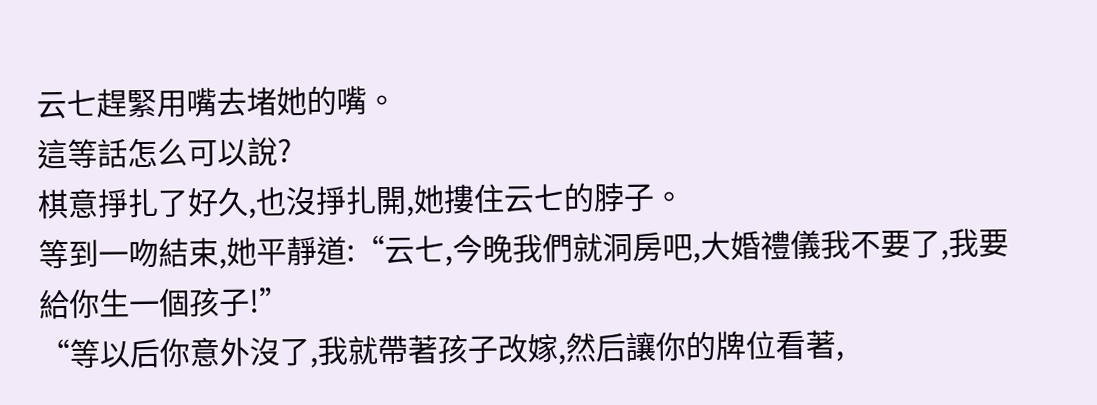云七趕緊用嘴去堵她的嘴。
這等話怎么可以說?
棋意掙扎了好久,也沒掙扎開,她摟住云七的脖子。
等到一吻結束,她平靜道:“云七,今晚我們就洞房吧,大婚禮儀我不要了,我要給你生一個孩子!”
“等以后你意外沒了,我就帶著孩子改嫁,然后讓你的牌位看著,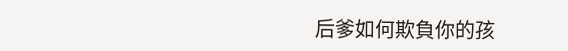后爹如何欺負你的孩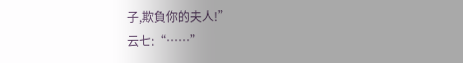子,欺負你的夫人!”
云七:“……”